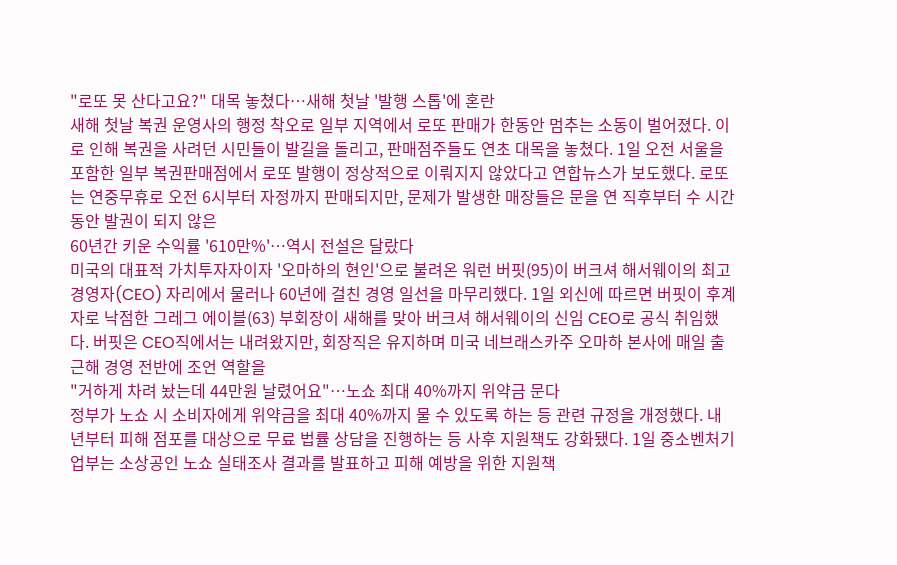"로또 못 산다고요?" 대목 놓쳤다…새해 첫날 '발행 스톱'에 혼란
새해 첫날 복권 운영사의 행정 착오로 일부 지역에서 로또 판매가 한동안 멈추는 소동이 벌어졌다. 이로 인해 복권을 사려던 시민들이 발길을 돌리고, 판매점주들도 연초 대목을 놓쳤다. 1일 오전 서울을 포함한 일부 복권판매점에서 로또 발행이 정상적으로 이뤄지지 않았다고 연합뉴스가 보도했다. 로또는 연중무휴로 오전 6시부터 자정까지 판매되지만, 문제가 발생한 매장들은 문을 연 직후부터 수 시간 동안 발권이 되지 않은
60년간 키운 수익률 '610만%'…역시 전설은 달랐다
미국의 대표적 가치투자자이자 '오마하의 현인'으로 불려온 워런 버핏(95)이 버크셔 해서웨이의 최고경영자(CEO) 자리에서 물러나 60년에 걸친 경영 일선을 마무리했다. 1일 외신에 따르면 버핏이 후계자로 낙점한 그레그 에이블(63) 부회장이 새해를 맞아 버크셔 해서웨이의 신임 CEO로 공식 취임했다. 버핏은 CEO직에서는 내려왔지만, 회장직은 유지하며 미국 네브래스카주 오마하 본사에 매일 출근해 경영 전반에 조언 역할을
"거하게 차려 놨는데 44만원 날렸어요"…노쇼 최대 40%까지 위약금 문다
정부가 노쇼 시 소비자에게 위약금을 최대 40%까지 물 수 있도록 하는 등 관련 규정을 개정했다. 내년부터 피해 점포를 대상으로 무료 법률 상담을 진행하는 등 사후 지원책도 강화됐다. 1일 중소벤처기업부는 소상공인 노쇼 실태조사 결과를 발표하고 피해 예방을 위한 지원책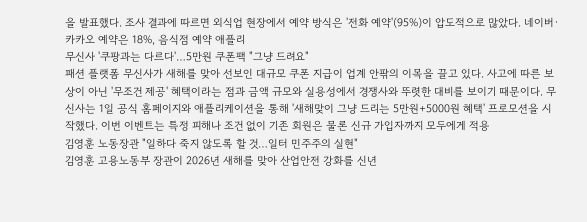을 발표했다. 조사 결과에 따르면 외식업 현장에서 예약 방식은 '전화 예약'(95%)이 압도적으로 많았다. 네이버·카카오 예약은 18%, 음식점 예약 애플리
무신사 '쿠팡과는 다르다'…5만원 쿠폰팩 "그냥 드려요"
패션 플랫폼 무신사가 새해를 맞아 선보인 대규모 쿠폰 지급이 업계 안팎의 이목을 끌고 있다. 사고에 따른 보상이 아닌 '무조건 제공' 혜택이라는 점과 금액 규모와 실용성에서 경쟁사와 뚜렷한 대비를 보이기 때문이다. 무신사는 1일 공식 홈페이지와 애플리케이션을 통해 '새해맞이 그냥 드리는 5만원+5000원 혜택' 프로모션을 시작했다. 이번 이벤트는 특정 피해나 조건 없이 기존 회원은 물론 신규 가입자까지 모두에게 적용
김영훈 노동장관 "일하다 죽지 않도록 할 것…일터 민주주의 실현"
김영훈 고용노동부 장관이 2026년 새해를 맞아 산업안전 강화를 신년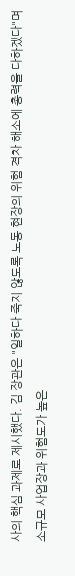사의 핵심 과제로 제시했다. 김 장관은 "일하다 죽지 않도록 노동 현장의 위험 격차 해소에 총력을 다하겠다"며 소규모 사업장과 위험도가 높은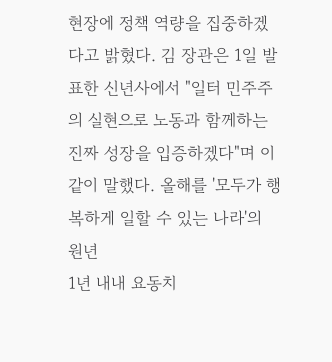현장에 정책 역량을 집중하겠다고 밝혔다. 김 장관은 1일 발표한 신년사에서 "일터 민주주의 실현으로 노동과 함께하는 진짜 성장을 입증하겠다"며 이같이 말했다. 올해를 '모두가 행복하게 일할 수 있는 나라'의 원년
1년 내내 요동치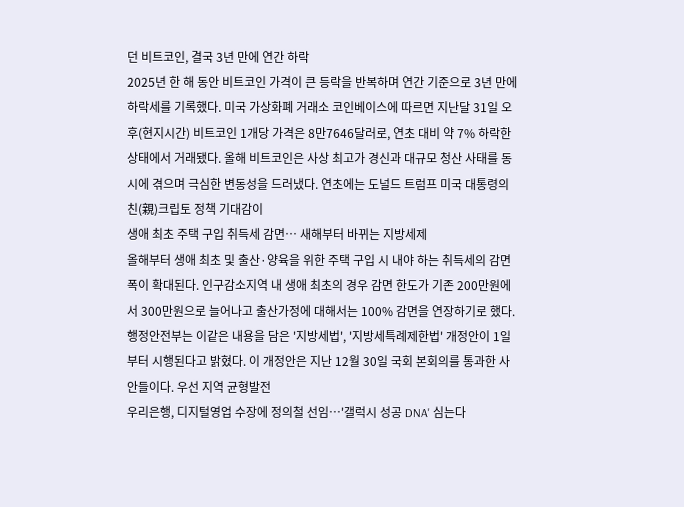던 비트코인, 결국 3년 만에 연간 하락
2025년 한 해 동안 비트코인 가격이 큰 등락을 반복하며 연간 기준으로 3년 만에 하락세를 기록했다. 미국 가상화폐 거래소 코인베이스에 따르면 지난달 31일 오후(현지시간) 비트코인 1개당 가격은 8만7646달러로, 연초 대비 약 7% 하락한 상태에서 거래됐다. 올해 비트코인은 사상 최고가 경신과 대규모 청산 사태를 동시에 겪으며 극심한 변동성을 드러냈다. 연초에는 도널드 트럼프 미국 대통령의 친(親)크립토 정책 기대감이
생애 최초 주택 구입 취득세 감면… 새해부터 바뀌는 지방세제
올해부터 생애 최초 및 출산·양육을 위한 주택 구입 시 내야 하는 취득세의 감면폭이 확대된다. 인구감소지역 내 생애 최초의 경우 감면 한도가 기존 200만원에서 300만원으로 늘어나고 출산가정에 대해서는 100% 감면을 연장하기로 했다. 행정안전부는 이같은 내용을 담은 '지방세법', '지방세특례제한법' 개정안이 1일부터 시행된다고 밝혔다. 이 개정안은 지난 12월 30일 국회 본회의를 통과한 사안들이다. 우선 지역 균형발전
우리은행, 디지털영업 수장에 정의철 선임…'갤럭시 성공 DNA' 심는다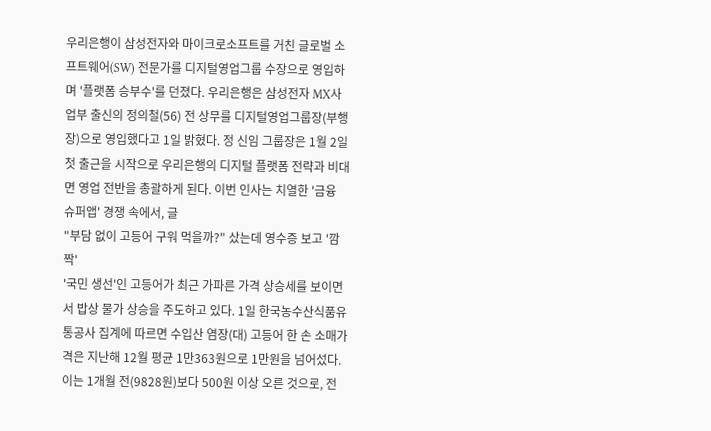우리은행이 삼성전자와 마이크로소프트를 거친 글로벌 소프트웨어(SW) 전문가를 디지털영업그룹 수장으로 영입하며 '플랫폼 승부수'를 던졌다. 우리은행은 삼성전자 MX사업부 출신의 정의철(56) 전 상무를 디지털영업그룹장(부행장)으로 영입했다고 1일 밝혔다. 정 신임 그룹장은 1월 2일 첫 출근을 시작으로 우리은행의 디지털 플랫폼 전략과 비대면 영업 전반을 총괄하게 된다. 이번 인사는 치열한 '금융 슈퍼앱' 경쟁 속에서, 글
"부담 없이 고등어 구워 먹을까?" 샀는데 영수증 보고 '깜짝'
'국민 생선'인 고등어가 최근 가파른 가격 상승세를 보이면서 밥상 물가 상승을 주도하고 있다. 1일 한국농수산식품유통공사 집계에 따르면 수입산 염장(대) 고등어 한 손 소매가격은 지난해 12월 평균 1만363원으로 1만원을 넘어섰다. 이는 1개월 전(9828원)보다 500원 이상 오른 것으로, 전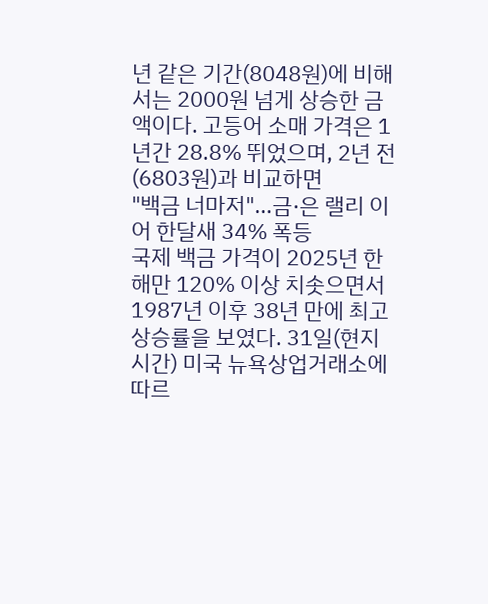년 같은 기간(8048원)에 비해서는 2000원 넘게 상승한 금액이다. 고등어 소매 가격은 1년간 28.8% 뛰었으며, 2년 전(6803원)과 비교하면
"백금 너마저"…금·은 랠리 이어 한달새 34% 폭등
국제 백금 가격이 2025년 한 해만 120% 이상 치솟으면서 1987년 이후 38년 만에 최고 상승률을 보였다. 31일(현지시간) 미국 뉴욕상업거래소에 따르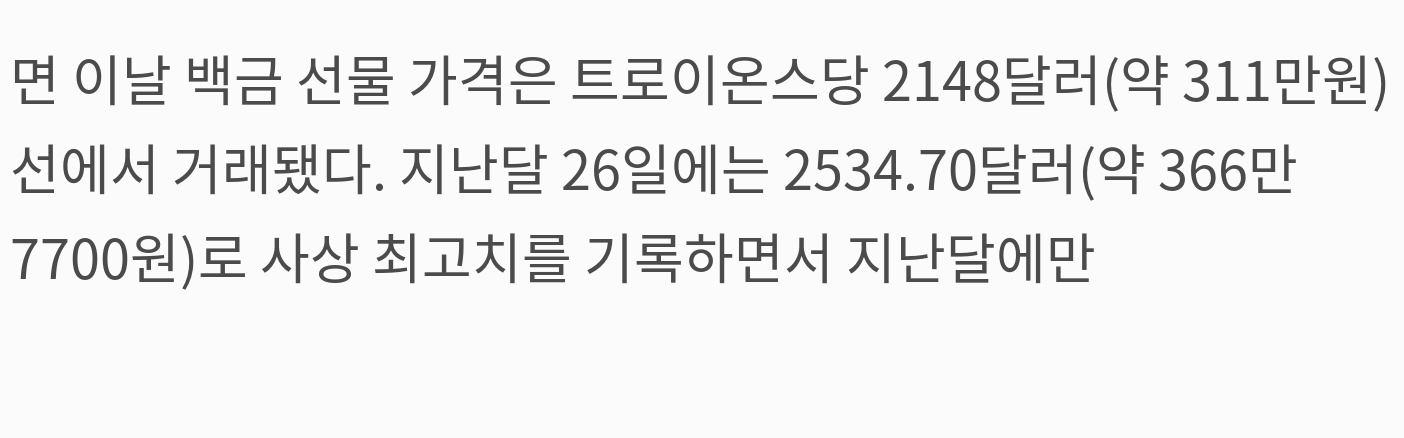면 이날 백금 선물 가격은 트로이온스당 2148달러(약 311만원) 선에서 거래됐다. 지난달 26일에는 2534.70달러(약 366만 7700원)로 사상 최고치를 기록하면서 지난달에만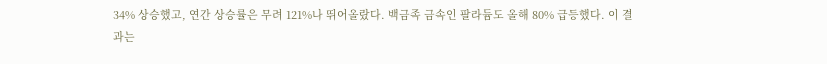34% 상승했고, 연간 상승률은 무려 121%나 뛰어올랐다. 백금족 금속인 팔라듐도 올해 80% 급등했다. 이 결과는